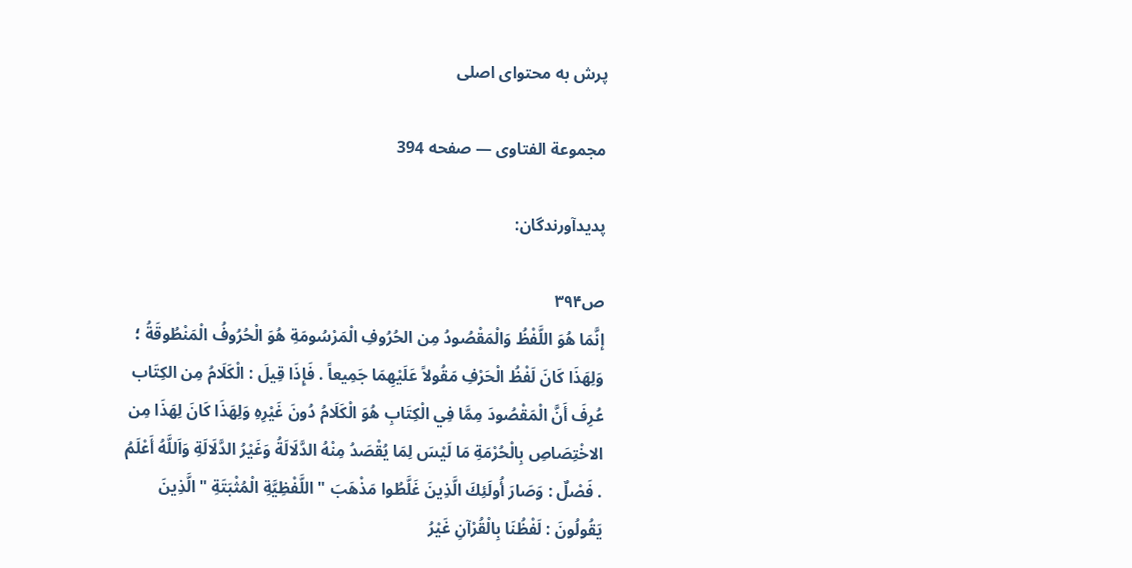پرش به محتوای اصلی

مجموعة الفتاوى — صفحه 394

پدیدآورندگان:

ص۳۹۴
إنَّمَا هُوَ اللَّفْظُ وَالْمَقْصُودُ مِن الحُرُوفِ الْمَرْسُومَةِ هُوَ الْحُرُوفُ الْمَنْطُوقَةُ ؛ وَلِهَذَا كَانَ لَفْظُ الْحَرْفِ مَقُولاً عَلَيْهِمَا جَمِيعاً . فَإِذَا قِيلَ : الْكَلَامُ مِن الكِتَاب عُرِفَ أَنَّ الْمَقْصُودَ مِمَّا فِي الْكِتَابِ هُوَ الْكَلَامُ دُونَ غَيْرِهِ وَلِهَذَا كَانَ لِهَذَا مِن الاخْتِصَاصِ بِالْحُرْمَةِ مَا لَيْسَ لِمَا يُقْصَدُ مِنْهُ الدَّلَالَةُ وَغَيْرُ الدَّلَالَةِ وَاَللَّهُ أَعْلَمُ . فَصْلٌ : وَصَارَ أُولَئِكَ الَّذِينَ غَلَّطُوا مَذْهَبَ " اللَّفْظِيَّةِ الْمُثْبَتَةِ " الَّذِينَ يَقُولُونَ : لَفْظُنَا بِالْقُرْآنِ غَيْرُ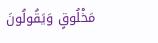مَخْلُوقٍ وَيَقُولُونَ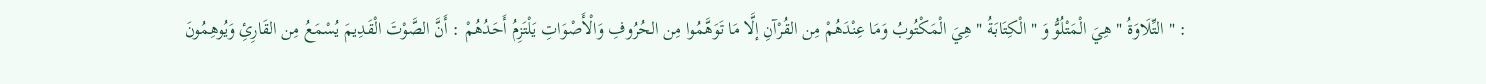: " التِّلَاوَةُ " هِيَ الْمَتْلُوُّ وَ " الْكِتَابَةُ " هِيَ الْمَكْتُوبُ وَمَا عِنْدَهُمْ مِن القُرْآنِ إلَّا مَا تَوَهَّمُوا مِن الحُرُوفِ وَالْأَصْوَاتِ يَلْتَزِمُ أَحَدُهُمْ : أَنَّ الصَّوْتَ الْقَدِيمَ يُسْمَعُ مِن القَارِئِ وَيُوهِمُونَ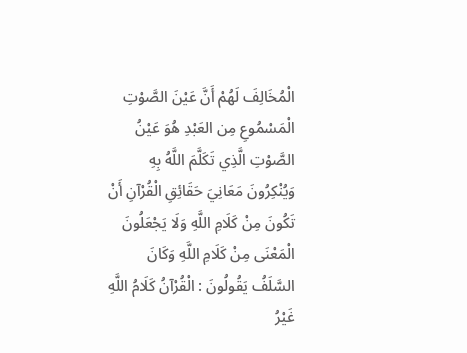الْمُخَالِفَ لَهُمْ أَنَّ عَيْنَ الصَّوْتِ الْمَسْمُوعِ مِن العَبْدِ هُوَ عَيْنُ الصَّوْتِ الَّذِي تَكَلَّمَ اللَّهُ بِهِ وَيُنْكِرُونَ مَعَانِيَ حَقَائِقِ الْقُرْآنِ أَنْ تَكُونَ مِنْ كَلَامِ اللَّهِ وَلَا يَجْعَلُونَ الْمَعْنَى مِنْ كَلَامِ اللَّهِ وَكَانَ السَّلَفُ يَقُولُونَ : الْقُرْآنُ كَلَامُ اللَّهِ غَيْرُ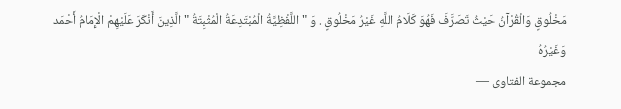مَخْلُوقٍ وَالْقُرْآنُ حَيْثُ تَصَرَّفَ فَهُوَ كَلَامُ اللَّهِ غَيْرُ مَخْلُوقٍ . وَ " اللَّفْظِيَّةُ الْمُبْتَدِعَةُ الْمُثْبِتَةُ " الَّذِينَ أَنْكَرَ عَلَيْهِمْ الْإِمَامُ أَحْمَد وَغَيْرُهُ
مجموعة الفتاوى —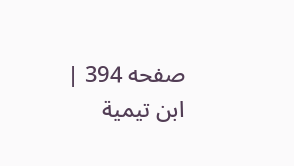صفحه 394 | ابن تيمية